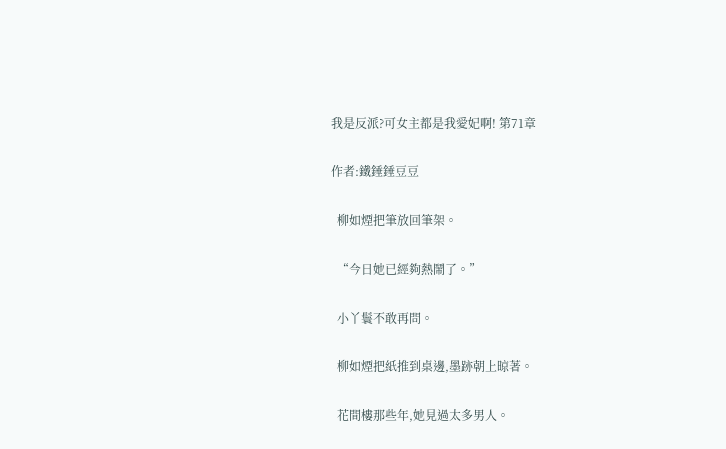我是反派?可女主都是我愛妃啊! 第71章

作者:鐵錘錘豆豆

  柳如煙把筆放回筆架。

  “今日她已經夠熱鬧了。”

  小丫鬟不敢再問。

  柳如煙把紙推到桌邊,墨跡朝上晾著。

  花間樓那些年,她見過太多男人。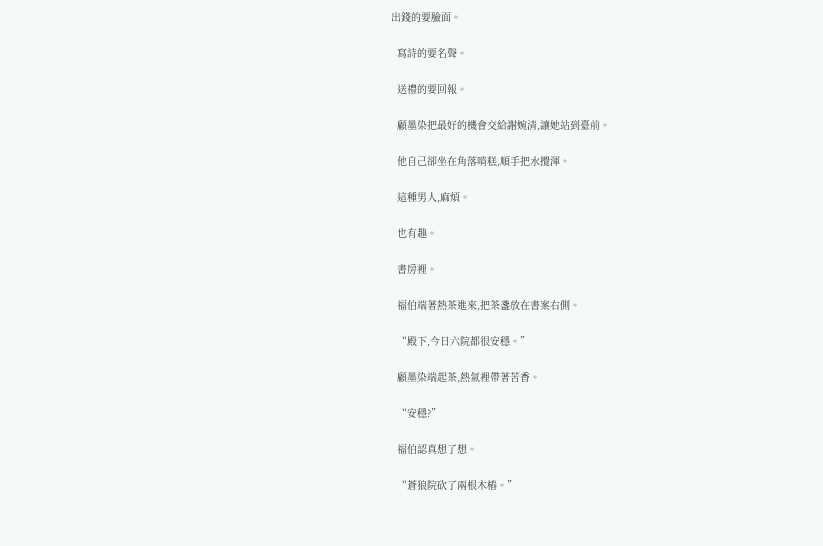出錢的要臉面。

  寫詩的要名聲。

  送禮的要回報。

  顧墨染把最好的機會交給謝婉清,讓她站到臺前。

  他自己卻坐在角落啃糕,順手把水攪渾。

  這種男人,麻煩。

  也有趣。

  書房裡。

  福伯端著熱茶進來,把茶盞放在書案右側。

  “殿下,今日六院都很安穩。”

  顧墨染端起茶,熱氣裡帶著苦香。

  “安穩?”

  福伯認真想了想。

  “蒼狼院砍了兩根木樁。”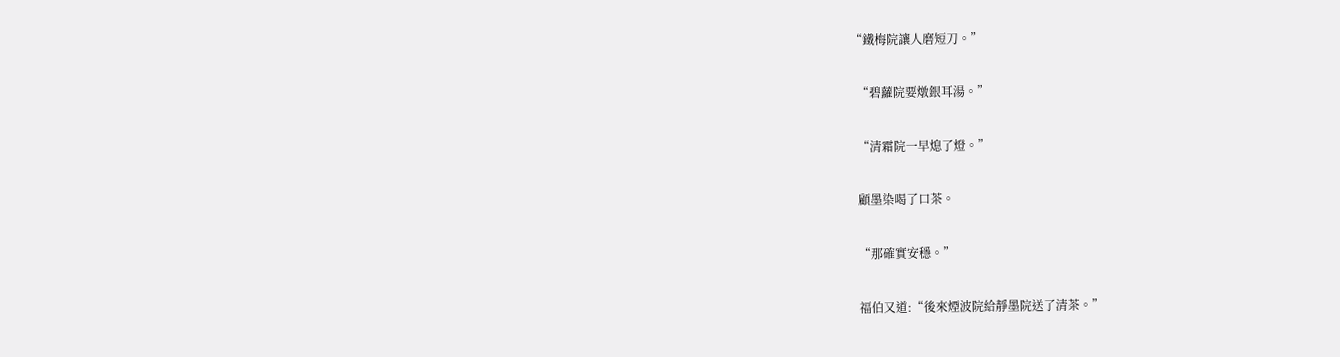“鐵梅院讓人磨短刀。”

  “碧蘿院要燉銀耳湯。”

  “清霜院一早熄了燈。”

  顧墨染喝了口茶。

  “那確實安穩。”

  福伯又道:“後來煙波院給靜墨院送了清茶。”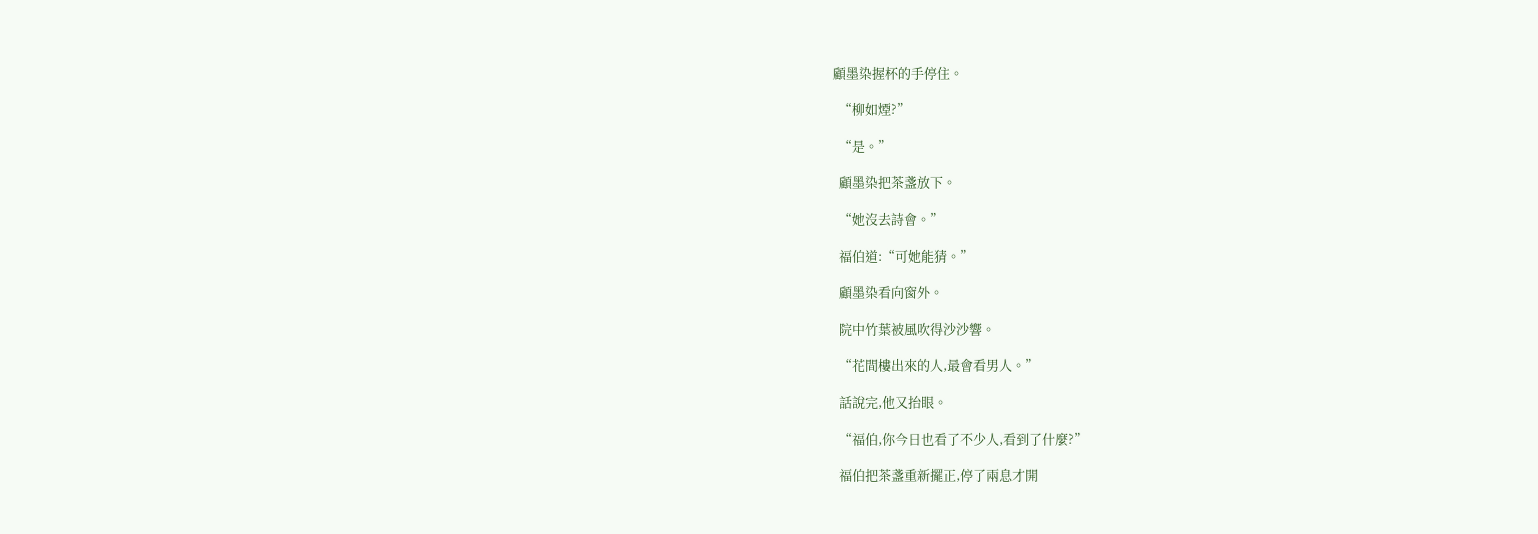顧墨染握杯的手停住。

  “柳如煙?”

  “是。”

  顧墨染把茶盞放下。

  “她沒去詩會。”

  福伯道:“可她能猜。”

  顧墨染看向窗外。

  院中竹葉被風吹得沙沙響。

  “花間樓出來的人,最會看男人。”

  話說完,他又抬眼。

  “福伯,你今日也看了不少人,看到了什麼?”

  福伯把茶盞重新擺正,停了兩息才開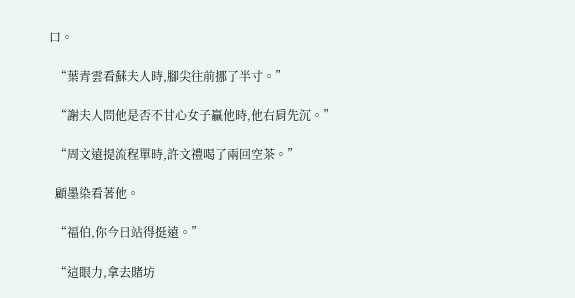口。

  “葉青雲看蘇夫人時,腳尖往前挪了半寸。”

  “謝夫人問他是否不甘心女子贏他時,他右肩先沉。”

  “周文遠提流程單時,許文禮喝了兩回空茶。”

  顧墨染看著他。

  “福伯,你今日站得挺遠。”

  “這眼力,拿去賭坊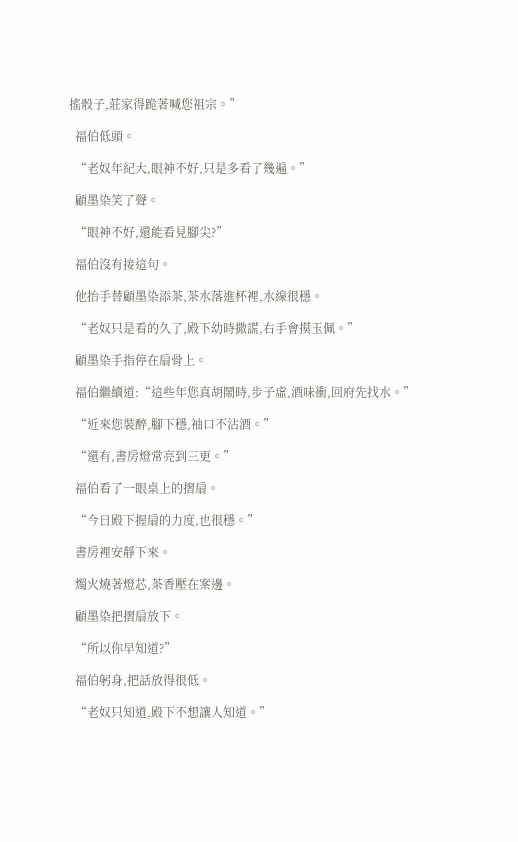搖骰子,莊家得跪著喊您祖宗。”

  福伯低頭。

  “老奴年紀大,眼神不好,只是多看了幾遍。”

  顧墨染笑了聲。

  “眼神不好,還能看見腳尖?”

  福伯沒有接這句。

  他抬手替顧墨染添茶,茶水落進杯裡,水線很穩。

  “老奴只是看的久了,殿下幼時撒謊,右手會摸玉佩。”

  顧墨染手指停在扇骨上。

  福伯繼續道:“這些年您真胡鬧時,步子虛,酒味衝,回府先找水。”

  “近來您裝醉,腳下穩,袖口不沾酒。”

  “還有,書房燈常亮到三更。”

  福伯看了一眼桌上的摺扇。

  “今日殿下握扇的力度,也很穩。”

  書房裡安靜下來。

  燭火燒著燈芯,茶香壓在案邊。

  顧墨染把摺扇放下。

  “所以你早知道?”

  福伯躬身,把話放得很低。

  “老奴只知道,殿下不想讓人知道。”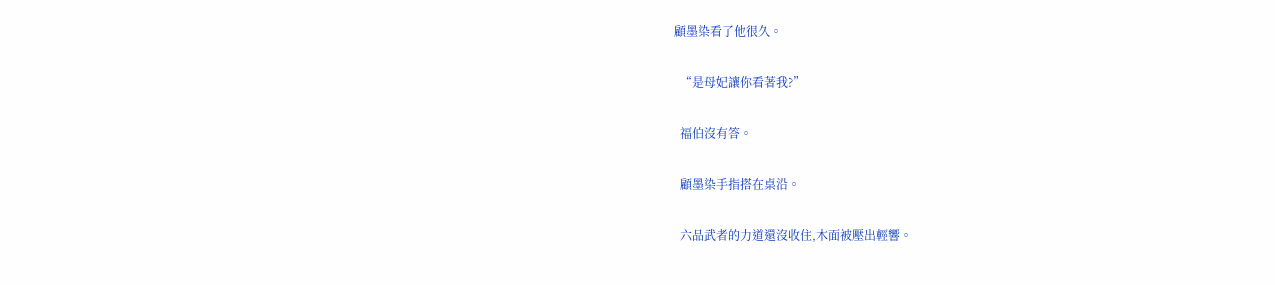顧墨染看了他很久。

  “是母妃讓你看著我?”

  福伯沒有答。

  顧墨染手指搭在桌沿。

  六品武者的力道還沒收住,木面被壓出輕響。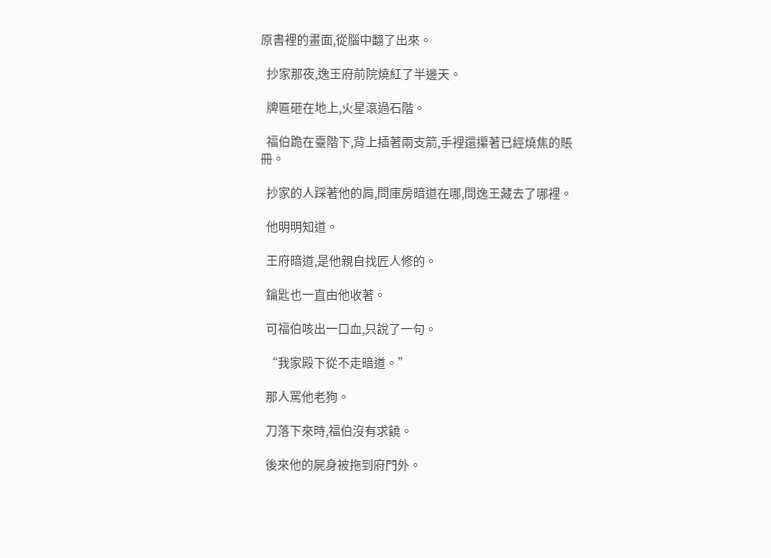原書裡的畫面,從腦中翻了出來。

  抄家那夜,逸王府前院燒紅了半邊天。

  牌匾砸在地上,火星滾過石階。

  福伯跪在臺階下,背上插著兩支箭,手裡還攥著已經燒焦的賬冊。

  抄家的人踩著他的肩,問庫房暗道在哪,問逸王藏去了哪裡。

  他明明知道。

  王府暗道,是他親自找匠人修的。

  鑰匙也一直由他收著。

  可福伯咳出一口血,只說了一句。

  “我家殿下從不走暗道。”

  那人罵他老狗。

  刀落下來時,福伯沒有求饒。

  後來他的屍身被拖到府門外。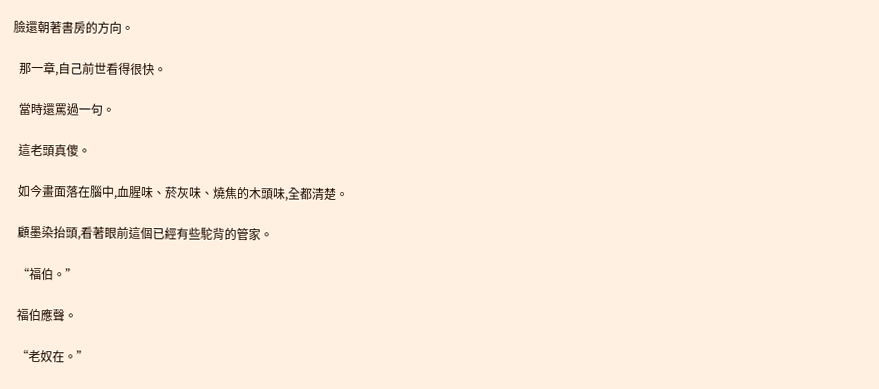臉還朝著書房的方向。

  那一章,自己前世看得很快。

  當時還罵過一句。

  這老頭真傻。

  如今畫面落在腦中,血腥味、菸灰味、燒焦的木頭味,全都清楚。

  顧墨染抬頭,看著眼前這個已經有些駝背的管家。

  “福伯。”

  福伯應聲。

  “老奴在。”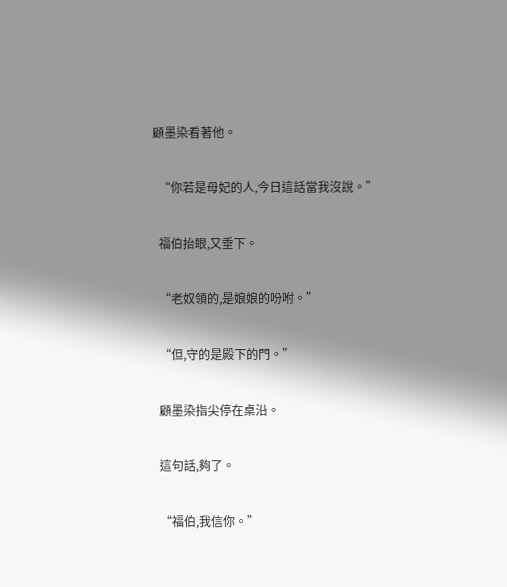顧墨染看著他。

  “你若是母妃的人,今日這話當我沒說。”

  福伯抬眼,又垂下。

  “老奴領的,是娘娘的吩咐。”

  “但,守的是殿下的門。”

  顧墨染指尖停在桌沿。

  這句話,夠了。

  “福伯,我信你。”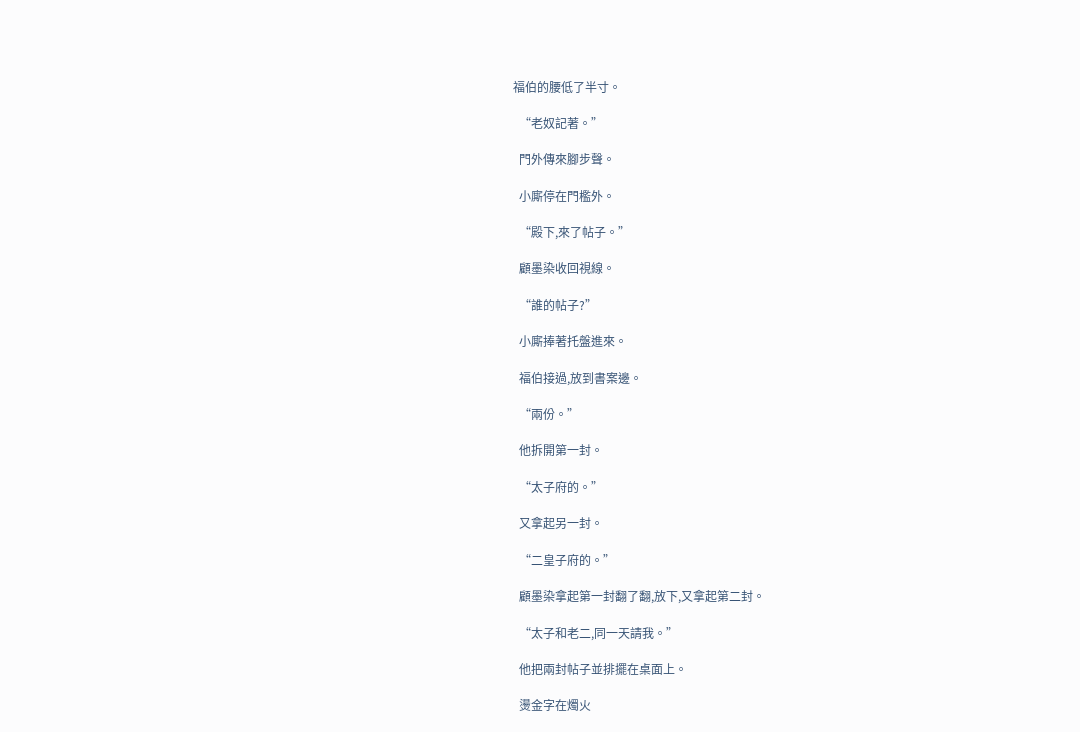福伯的腰低了半寸。

  “老奴記著。”

  門外傳來腳步聲。

  小廝停在門檻外。

  “殿下,來了帖子。”

  顧墨染收回視線。

  “誰的帖子?”

  小廝捧著托盤進來。

  福伯接過,放到書案邊。

  “兩份。”

  他拆開第一封。

  “太子府的。”

  又拿起另一封。

  “二皇子府的。”

  顧墨染拿起第一封翻了翻,放下,又拿起第二封。

  “太子和老二,同一天請我。”

  他把兩封帖子並排擺在桌面上。

  燙金字在燭火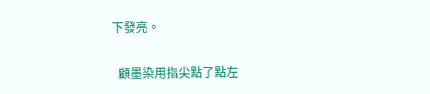下發亮。

  顧墨染用指尖點了點左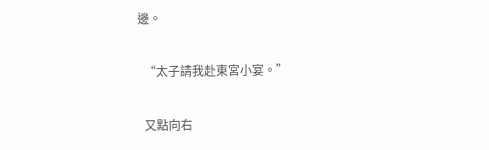邊。

  “太子請我赴東宮小宴。”

  又點向右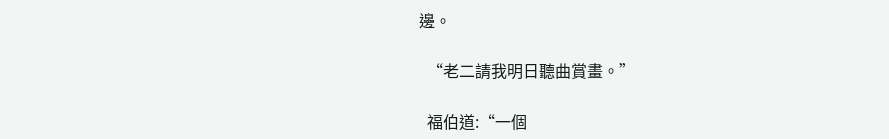邊。

  “老二請我明日聽曲賞畫。”

  福伯道:“一個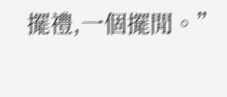擺禮,一個擺閒。”